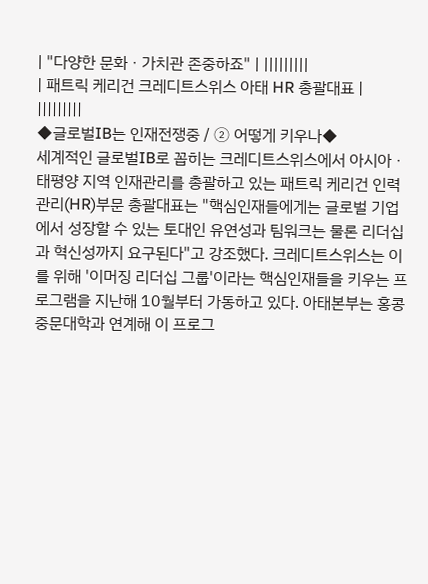| "다양한 문화ㆍ가치관 존중하죠" | |||||||||
| 패트릭 케리건 크레디트스위스 아태 HR 총괄대표 | |||||||||
◆글로벌IB는 인재전쟁중 / ② 어떻게 키우나◆
세계적인 글로벌IB로 꼽히는 크레디트스위스에서 아시아ㆍ태평양 지역 인재관리를 총괄하고 있는 패트릭 케리건 인력관리(HR)부문 총괄대표는 "핵심인재들에게는 글로벌 기업에서 성장할 수 있는 토대인 유연성과 팀워크는 물론 리더십과 혁신성까지 요구된다"고 강조했다. 크레디트스위스는 이를 위해 '이머징 리더십 그룹'이라는 핵심인재들을 키우는 프로그램을 지난해 10월부터 가동하고 있다. 아태본부는 홍콩중문대학과 연계해 이 프로그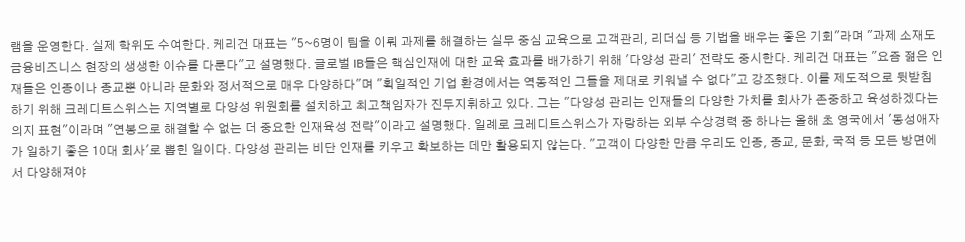램을 운영한다. 실제 학위도 수여한다. 케리건 대표는 "5~6명이 팀을 이뤄 과제를 해결하는 실무 중심 교육으로 고객관리, 리더십 등 기법을 배우는 좋은 기회"라며 "과제 소재도 금융비즈니스 현장의 생생한 이슈를 다룬다"고 설명했다. 글로벌 IB들은 핵심인재에 대한 교육 효과를 배가하기 위해 '다양성 관리' 전략도 중시한다. 케리건 대표는 "요즘 젊은 인재들은 인종이나 종교뿐 아니라 문화와 정서적으로 매우 다양하다"며 "획일적인 기업 환경에서는 역동적인 그들을 제대로 키워낼 수 없다"고 강조했다. 이를 제도적으로 뒷받침하기 위해 크레디트스위스는 지역별로 다양성 위원회를 설치하고 최고책임자가 진두지휘하고 있다. 그는 "다양성 관리는 인재들의 다양한 가치를 회사가 존중하고 육성하겠다는 의지 표현"이라며 "연봉으로 해결할 수 없는 더 중요한 인재육성 전략"이라고 설명했다. 일례로 크레디트스위스가 자랑하는 외부 수상경력 중 하나는 올해 초 영국에서 '동성애자가 일하기 좋은 10대 회사'로 뽑힌 일이다. 다양성 관리는 비단 인재를 키우고 확보하는 데만 활용되지 않는다. "고객이 다양한 만큼 우리도 인종, 종교, 문화, 국적 등 모든 방면에서 다양해져야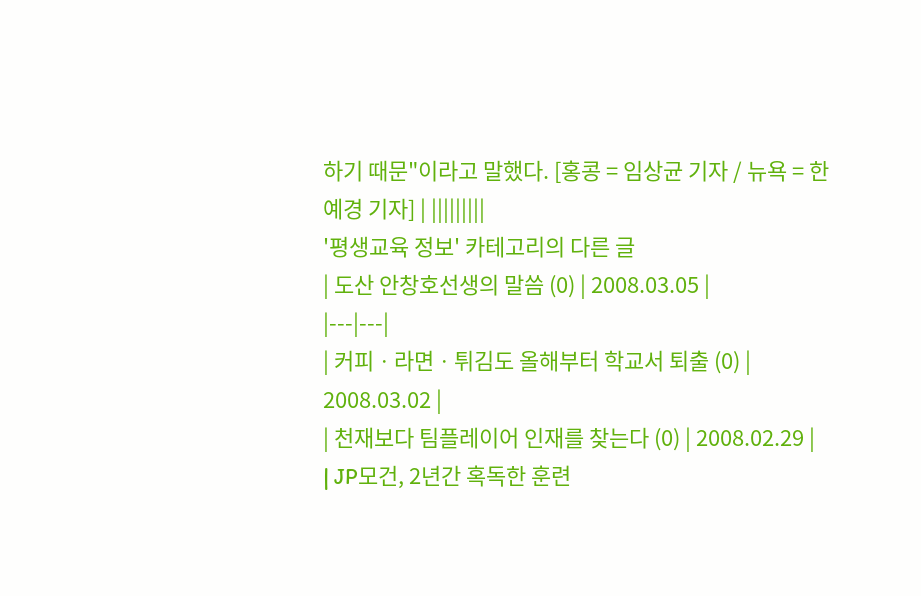하기 때문"이라고 말했다. [홍콩 = 임상균 기자 / 뉴욕 = 한예경 기자] | |||||||||
'평생교육 정보' 카테고리의 다른 글
| 도산 안창호선생의 말씀 (0) | 2008.03.05 |
|---|---|
| 커피ㆍ라면ㆍ튀김도 올해부터 학교서 퇴출 (0) | 2008.03.02 |
| 천재보다 팀플레이어 인재를 찾는다 (0) | 2008.02.29 |
| JP모건, 2년간 혹독한 훈련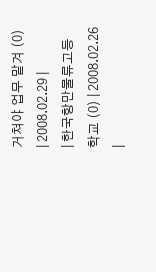거쳐야 업무 맡겨 (0) | 2008.02.29 |
| 한국항만물류고등학교 (0) | 2008.02.26 |